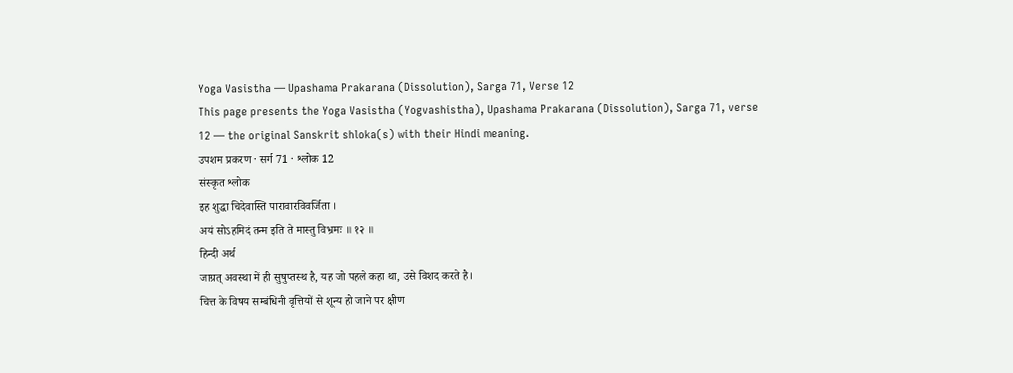Yoga Vasistha — Upashama Prakarana (Dissolution), Sarga 71, Verse 12
This page presents the Yoga Vasistha (Yogvashistha), Upashama Prakarana (Dissolution), Sarga 71, verse 12 — the original Sanskrit shloka(s) with their Hindi meaning.
उपशम प्रकरण · सर्ग 71 · श्लोक 12
संस्कृत श्लोक
इह शुद्धा चिदेवास्ति पारावारविवर्जिता ।
अयं सोऽहमिदं तन्म इति ते मास्तु विभ्रमः ॥ १२ ॥
हिन्दी अर्थ
जाग्रत् अवस्था में ही सुषुप्तस्थ है, यह जो पहले कहा था, उसे विशद करते है।
चित्त के विषय सम्बंधिनी वृत्तियों से शून्य हो जाने पर क्षीण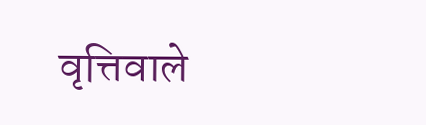वृत्तिवाले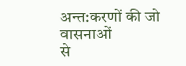अन्त:करणों की जो वासनाओं
से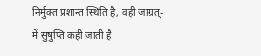निर्मुक्त प्रशान्त स्थिति है, वही जाग्रत्-में सुषुप्ति कही जाती है